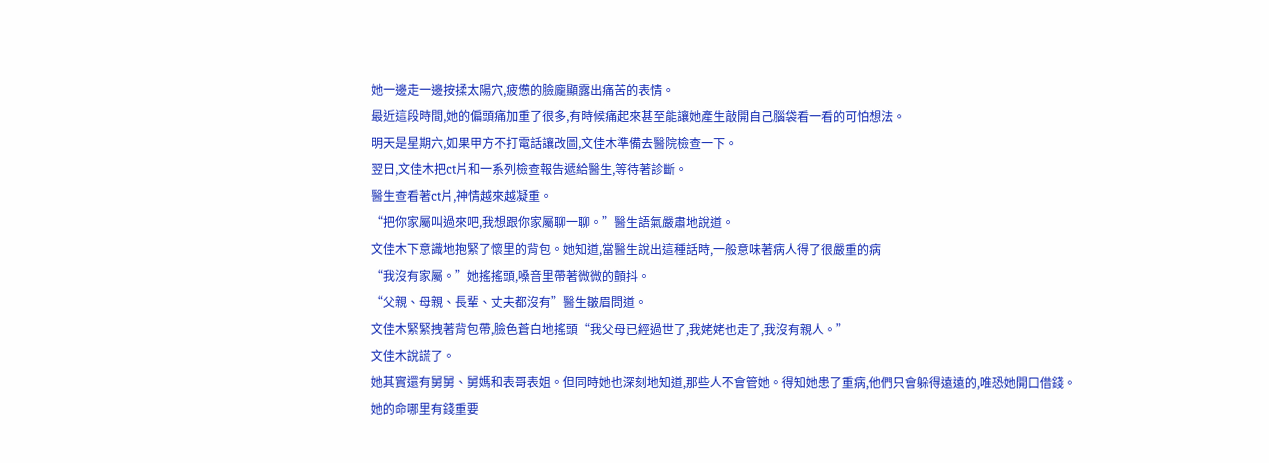她一邊走一邊按揉太陽穴,疲憊的臉龐顯露出痛苦的表情。
最近這段時間,她的偏頭痛加重了很多,有時候痛起來甚至能讓她產生敲開自己腦袋看一看的可怕想法。
明天是星期六,如果甲方不打電話讓改圖,文佳木準備去醫院檢查一下。
翌日,文佳木把ct片和一系列檢查報告遞給醫生,等待著診斷。
醫生查看著ct片,神情越來越凝重。
“把你家屬叫過來吧,我想跟你家屬聊一聊。”醫生語氣嚴肅地說道。
文佳木下意識地抱緊了懷里的背包。她知道,當醫生說出這種話時,一般意味著病人得了很嚴重的病
“我沒有家屬。”她搖搖頭,嗓音里帶著微微的顫抖。
“父親、母親、長輩、丈夫都沒有”醫生皺眉問道。
文佳木緊緊拽著背包帶,臉色蒼白地搖頭“我父母已經過世了,我姥姥也走了,我沒有親人。”
文佳木說謊了。
她其實還有舅舅、舅媽和表哥表姐。但同時她也深刻地知道,那些人不會管她。得知她患了重病,他們只會躲得遠遠的,唯恐她開口借錢。
她的命哪里有錢重要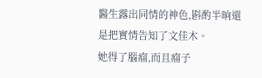醫生露出同情的神色,斟酌半晌還是把實情告知了文佳木。
她得了腦瘤,而且瘤子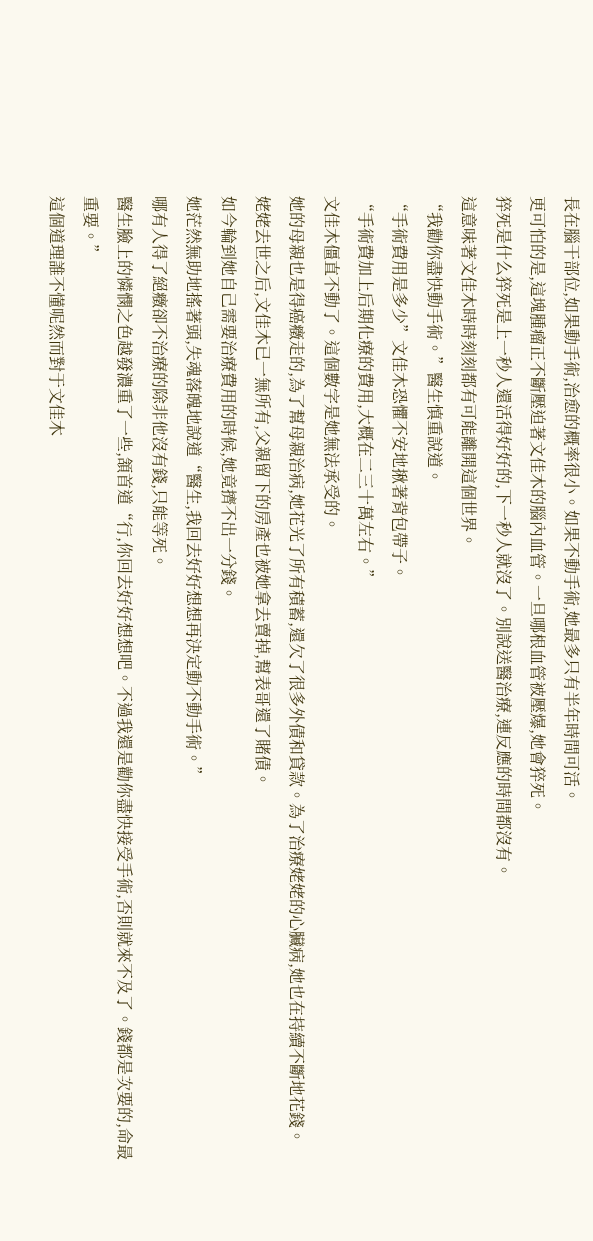長在腦干部位,如果動手術,治愈的概率很小。如果不動手術,她最多只有半年時間可活。
更可怕的是,這塊腫瘤正不斷壓迫著文佳木的腦內血管。一旦哪根血管被壓爆,她會猝死。
猝死是什么猝死是上一秒人還活得好好的,下一秒人就沒了。別說送醫治療,連反應的時間都沒有。
這意味著文佳木時時刻刻都有可能離開這個世界。
“我勸你盡快動手術。”醫生慎重說道。
“手術費用是多少”文佳木恐懼不安地揪著背包帶子。
“手術費加上后期化療的費用,大概在二三十萬左右。”
文佳木僵直不動了。這個數字是她無法承受的。
她的母親也是得癌癥走的,為了幫母親治病,她花光了所有積蓄,還欠了很多外債和貸款。為了治療姥姥的心臟病,她也在持續不斷地花錢。
姥姥去世之后,文佳木已一無所有,父親留下的房產也被她拿去賣掉,幫表哥還了賭債。
如今輪到她自己需要治療費用的時候,她竟擠不出一分錢。
她茫然無助地搖著頭,失魂落魄地說道“醫生,我回去好好想想再決定動不動手術。”
哪有人得了絕癥卻不治療的除非他沒有錢,只能等死。
醫生臉上的憐憫之色越發濃重了一些,頷首道“行,你回去好好想想吧。不過我還是勸你盡快接受手術,否則就來不及了。錢都是次要的,命最重要。”
這個道理誰不懂呢然而對于文佳木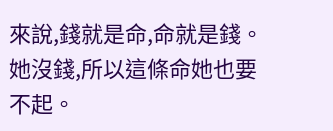來說,錢就是命,命就是錢。
她沒錢,所以這條命她也要不起。